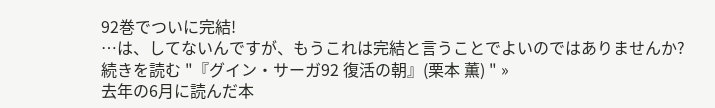92巻でついに完結!
…は、してないんですが、もうこれは完結と言うことでよいのではありませんか?
続きを読む "『グイン・サーガ92 復活の朝』(栗本 薫) " »
去年の6月に読んだ本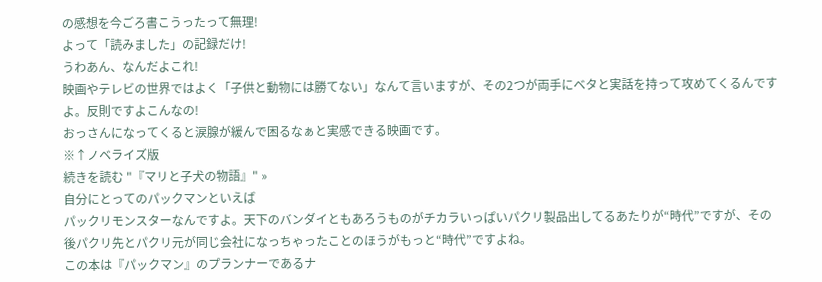の感想を今ごろ書こうったって無理!
よって「読みました」の記録だけ!
うわあん、なんだよこれ!
映画やテレビの世界ではよく「子供と動物には勝てない」なんて言いますが、その2つが両手にベタと実話を持って攻めてくるんですよ。反則ですよこんなの!
おっさんになってくると涙腺が緩んで困るなぁと実感できる映画です。
※↑ノベライズ版
続きを読む "『マリと子犬の物語』" »
自分にとってのパックマンといえば
パックリモンスターなんですよ。天下のバンダイともあろうものがチカラいっぱいパクリ製品出してるあたりが“時代”ですが、その後パクリ先とパクリ元が同じ会社になっちゃったことのほうがもっと“時代”ですよね。
この本は『パックマン』のプランナーであるナ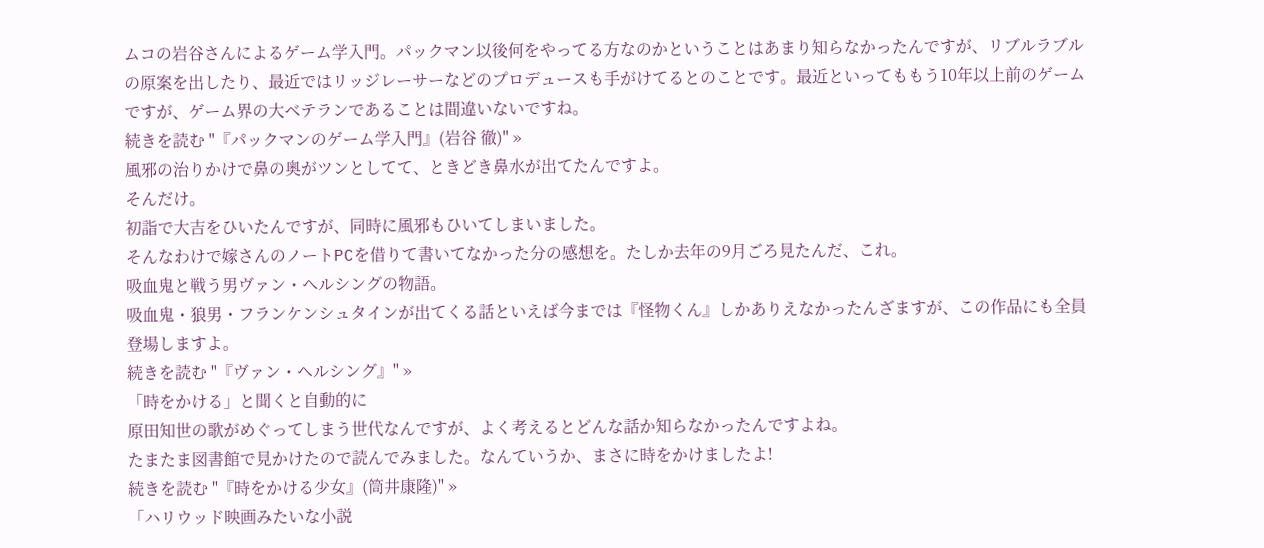ムコの岩谷さんによるゲーム学入門。パックマン以後何をやってる方なのかということはあまり知らなかったんですが、リブルラブルの原案を出したり、最近ではリッジレーサーなどのプロデュースも手がけてるとのことです。最近といってももう10年以上前のゲームですが、ゲーム界の大ベテランであることは間違いないですね。
続きを読む "『パックマンのゲーム学入門』(岩谷 徹)" »
風邪の治りかけで鼻の奥がツンとしてて、ときどき鼻水が出てたんですよ。
そんだけ。
初詣で大吉をひいたんですが、同時に風邪もひいてしまいました。
そんなわけで嫁さんのノートPCを借りて書いてなかった分の感想を。たしか去年の9月ごろ見たんだ、これ。
吸血鬼と戦う男ヴァン・ヘルシングの物語。
吸血鬼・狼男・フランケンシュタインが出てくる話といえば今までは『怪物くん』しかありえなかったんざますが、この作品にも全員登場しますよ。
続きを読む "『ヴァン・ヘルシング』" »
「時をかける」と聞くと自動的に
原田知世の歌がめぐってしまう世代なんですが、よく考えるとどんな話か知らなかったんですよね。
たまたま図書館で見かけたので読んでみました。なんていうか、まさに時をかけましたよ!
続きを読む "『時をかける少女』(筒井康隆)" »
「ハリウッド映画みたいな小説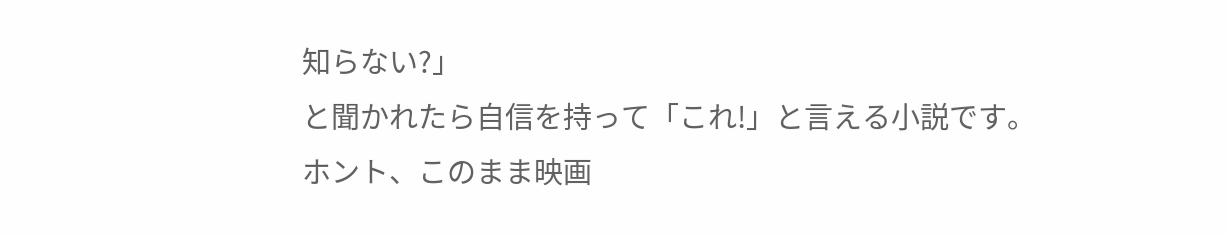知らない?」
と聞かれたら自信を持って「これ!」と言える小説です。
ホント、このまま映画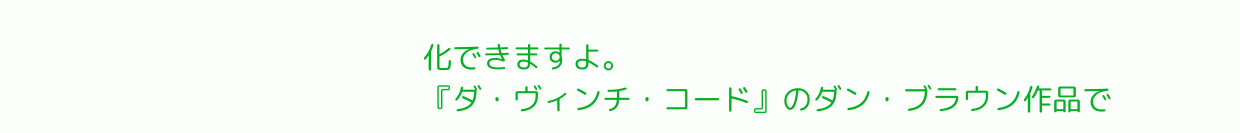化できますよ。
『ダ・ヴィンチ・コード』のダン・ブラウン作品で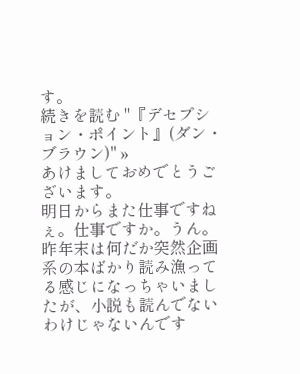す。
続きを読む "『デセプション・ポイント』(ダン・ブラウン)" »
あけましておめでとうございます。
明日からまた仕事ですねぇ。仕事ですか。うん。
昨年末は何だか突然企画系の本ばかり読み漁ってる感じになっちゃいましたが、小説も読んでないわけじゃないんです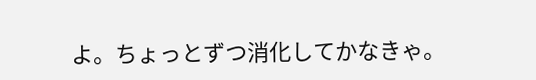よ。ちょっとずつ消化してかなきゃ。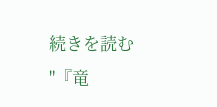続きを読む "『竜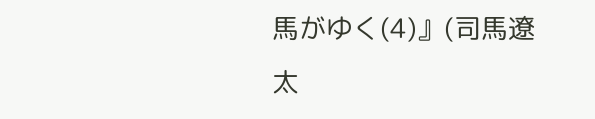馬がゆく(4)』(司馬遼太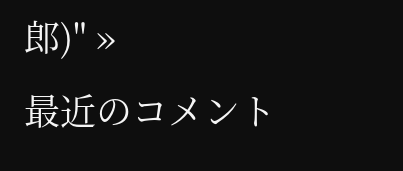郎)" »
最近のコメント